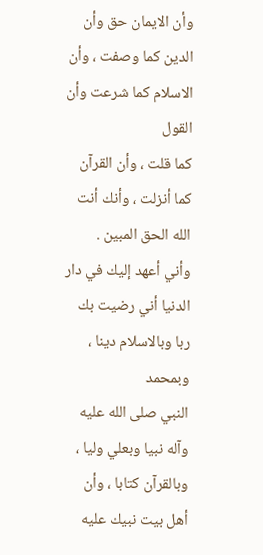وأن الايمان حق وأن الدين كما وصفت ، وأن الاسلام كما شرعت وأن القول
كما قلت ، وأن القرآن كما أنزلت ، وأنك أنت الله الحق المبين .
وأني أعهد إليك في دار الدنيا أني رضيت بك ربا وبالاسلام دينا ، وبمحمد
النبي صلى الله عليه وآله نبيا وبعلي وليا ، وبالقرآن كتابا ، وأن أهل بيت نبيك عليه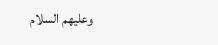وعليهم السلام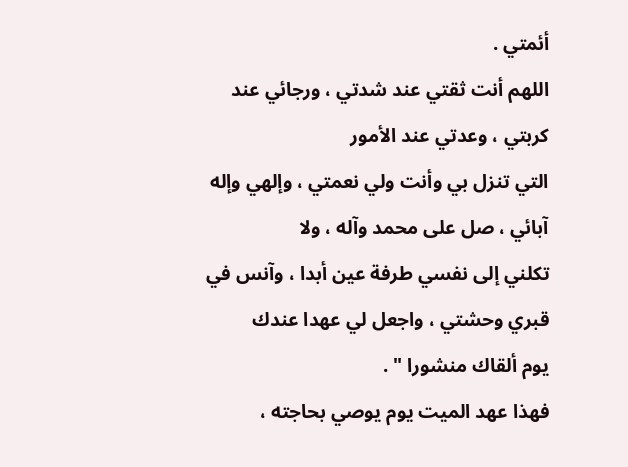أئمتي .
اللهم أنت ثقتي عند شدتي ، ورجائي عند كربتي ، وعدتي عند الأمور
التي تنزل بي وأنت ولي نعمتي ، وإلهي وإله آبائي ، صل على محمد وآله ، ولا
تكلني إلى نفسي طرفة عين أبدا ، وآنس في قبري وحشتي ، واجعل لي عهدا عندك
يوم ألقاك منشورا " .
فهذا عهد الميت يوم يوصي بحاجته ،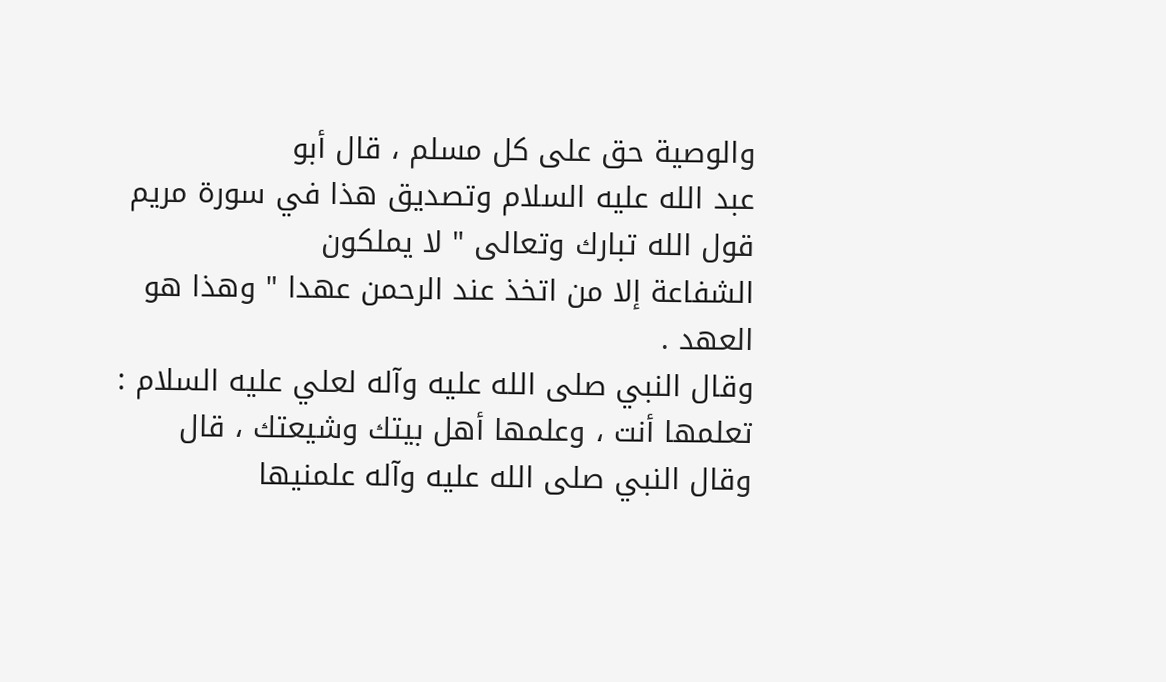والوصية حق على كل مسلم ، قال أبو
عبد الله عليه السلام وتصديق هذا في سورة مريم قول الله تبارك وتعالى " لا يملكون
الشفاعة إلا من اتخذ عند الرحمن عهدا " وهذا هو العهد .
وقال النبي صلى الله عليه وآله لعلي عليه السلام : تعلمها أنت ، وعلمها أهل بيتك وشيعتك ، قال
وقال النبي صلى الله عليه وآله علمنيها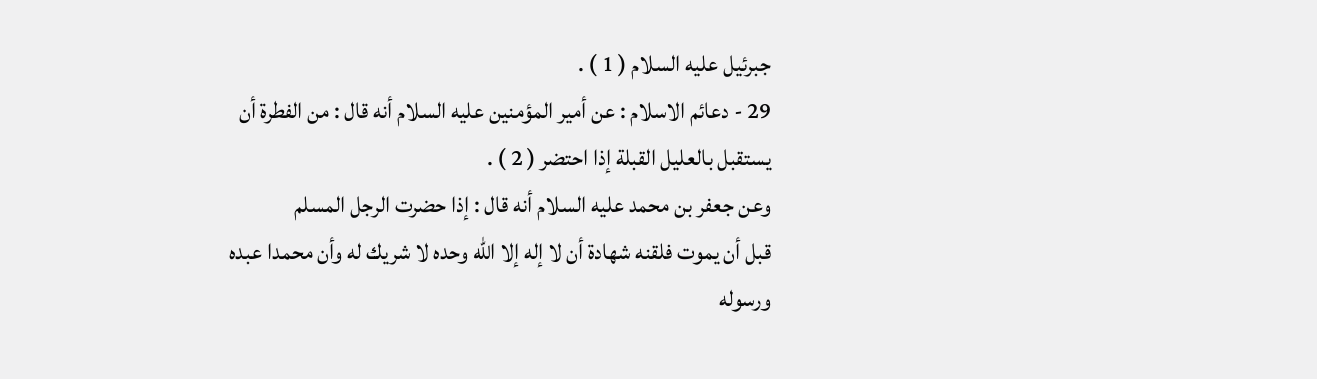جبرئيل عليه السلام ( 1 ) .
29 - دعائم الاسلام : عن أمير المؤمنين عليه السلام أنه قال : من الفطرة أن
يستقبل بالعليل القبلة إذا احتضر ( 2 ) .
وعن جعفر بن محمد عليه السلام أنه قال : إذا حضرت الرجل المسلم
قبل أن يموت فلقنه شهادة أن لا إله إلا الله وحده لا شريك له وأن محمدا عبده
ورسوله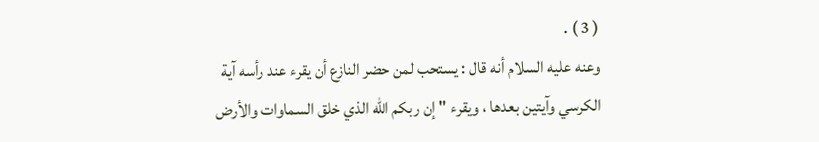( 3 ) .
وعنه عليه السلام أنه قال : يستحب لمن حضر النازع أن يقرء عند رأسه آية
الكرسي وآيتين بعدها ، ويقرء " إن ربكم الله الذي خلق السماوات والأرض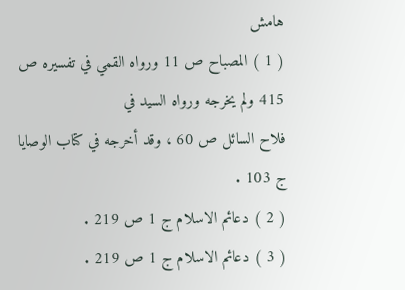هامش
( 1 ) المصباح ص 11 ورواه القمي في تفسيره ص 415 ولم يخرجه ورواه السيد في
فلاح السائل ص 60 ، وقد أخرجه في كتاب الوصايا ج 103 .
( 2 ) دعائم الاسلام ج 1 ص 219 .
( 3 ) دعائم الاسلام ج 1 ص 219 .